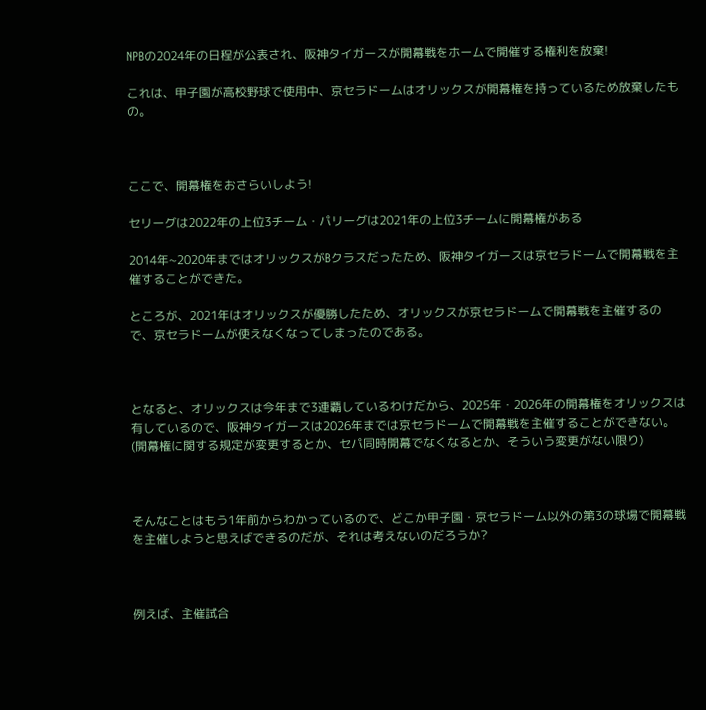NPBの2024年の日程が公表され、阪神タイガースが開幕戦をホームで開催する権利を放棄!

これは、甲子園が高校野球で使用中、京セラドームはオリックスが開幕権を持っているため放棄したもの。



ここで、開幕権をおさらいしよう!

セリーグは2022年の上位3チーム・パリーグは2021年の上位3チームに開幕権がある

2014年~2020年まではオリックスがBクラスだったため、阪神タイガースは京セラドームで開幕戦を主催することができた。

ところが、2021年はオリックスが優勝したため、オリックスが京セラドームで開幕戦を主催するので、京セラドームが使えなくなってしまったのである。



となると、オリックスは今年まで3連覇しているわけだから、2025年・2026年の開幕権をオリックスは有しているので、阪神タイガースは2026年までは京セラドームで開幕戦を主催することができない。(開幕権に関する規定が変更するとか、セパ同時開幕でなくなるとか、そういう変更がない限り)



そんなことはもう1年前からわかっているので、どこか甲子園・京セラドーム以外の第3の球場で開幕戦を主催しようと思えばできるのだが、それは考えないのだろうか?



例えば、主催試合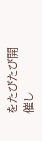をたびたび開催し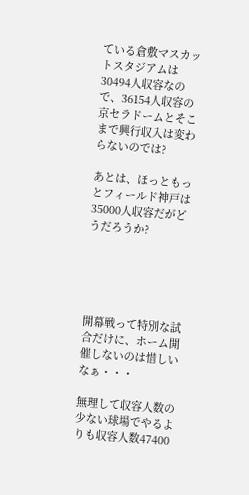ている倉敷マスカットスタジアムは30494人収容なので、36154人収容の京セラドームとそこまで興行収入は変わらないのでは?

あとは、ほっともっとフィールド神戸は35000人収容だがどうだろうか?





開幕戦って特別な試合だけに、ホーム開催しないのは惜しいなぁ・・・

無理して収容人数の少ない球場でやるよりも収容人数47400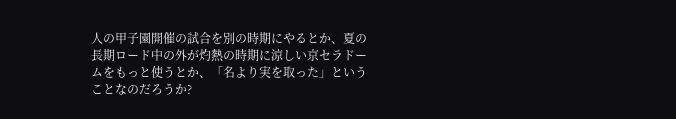人の甲子園開催の試合を別の時期にやるとか、夏の長期ロード中の外が灼熱の時期に涼しい京セラドームをもっと使うとか、「名より実を取った」ということなのだろうか?